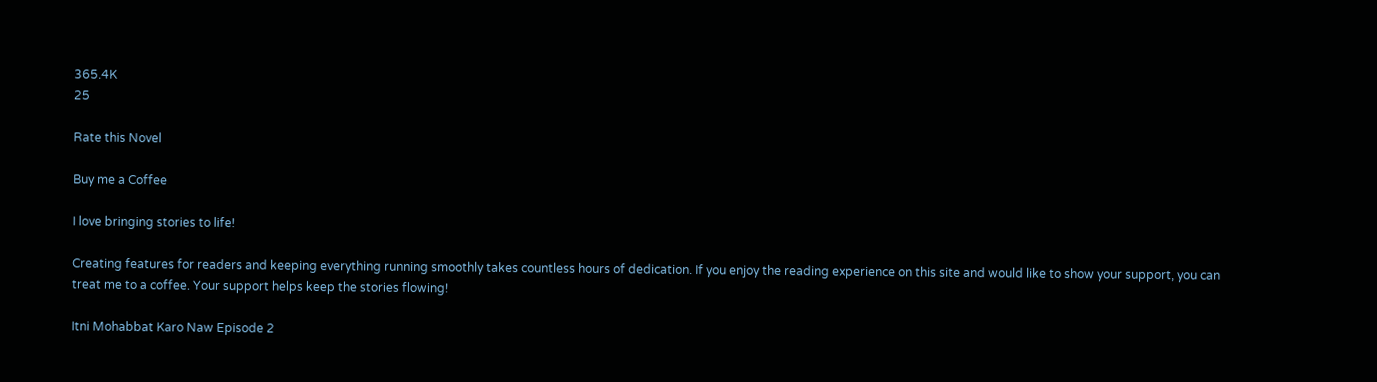365.4K
25

Rate this Novel

Buy me a Coffee

I love bringing stories to life!

Creating features for readers and keeping everything running smoothly takes countless hours of dedication. If you enjoy the reading experience on this site and would like to show your support, you can treat me to a coffee. Your support helps keep the stories flowing!

Itni Mohabbat Karo Naw Episode 2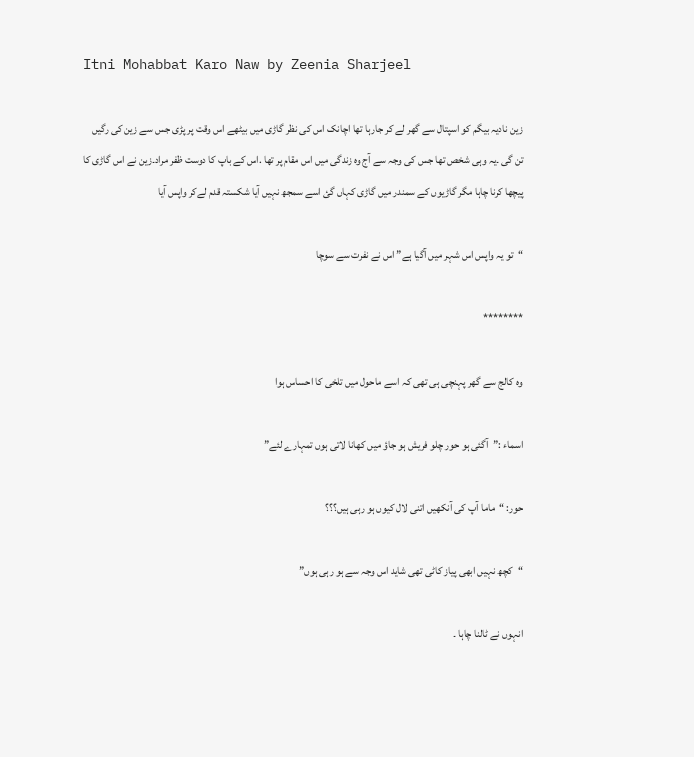Itni Mohabbat Karo Naw by Zeenia Sharjeel

زین نادیہ بیگم کو اسپتال سے گھر لے کر جارہا تھا اچانک اس کی نظر گاڑی میں بیٹھے اس وقت پر پڑی جس سے زین کی رگیں تن گی ۔یہ وہی شخص تھا جس کی وجہ سے آج وہ زندگی میں اس مقام پر تھا .اس کے باپ کا دوست ظفر مراد۔زین نے اس گاڑی کا پیچھا کرنا چاہا مگر گاڑیوں کے سمندر میں گاڑی کہاں گئ اسے سمجھ نہیں آیا شکستہ قدم لےکر واپس آیا

“تو یہ واپس اس شہر میں آگیا ہے” اس نے نفرت سے سوچا

********

وہ کالج سے گھر پہنچی ہی تھی کہ اسے ماحول میں تلخی کا احساس ہوا

اسماء :”آگئی ہو حور چلو فریش ہو جاؤ میں کھانا لاتی ہوں تمہارے لئے”

حور: “ماما آپ کی آنکھیں اتنی لال کیوں ہو رہی ہیں؟؟؟

“کچھ نہیں ابھی پیاز کاٹی تھی شاید اس وجہ سے ہو رہی ہوں”

انہوں نے ٹالنا چاہا ۔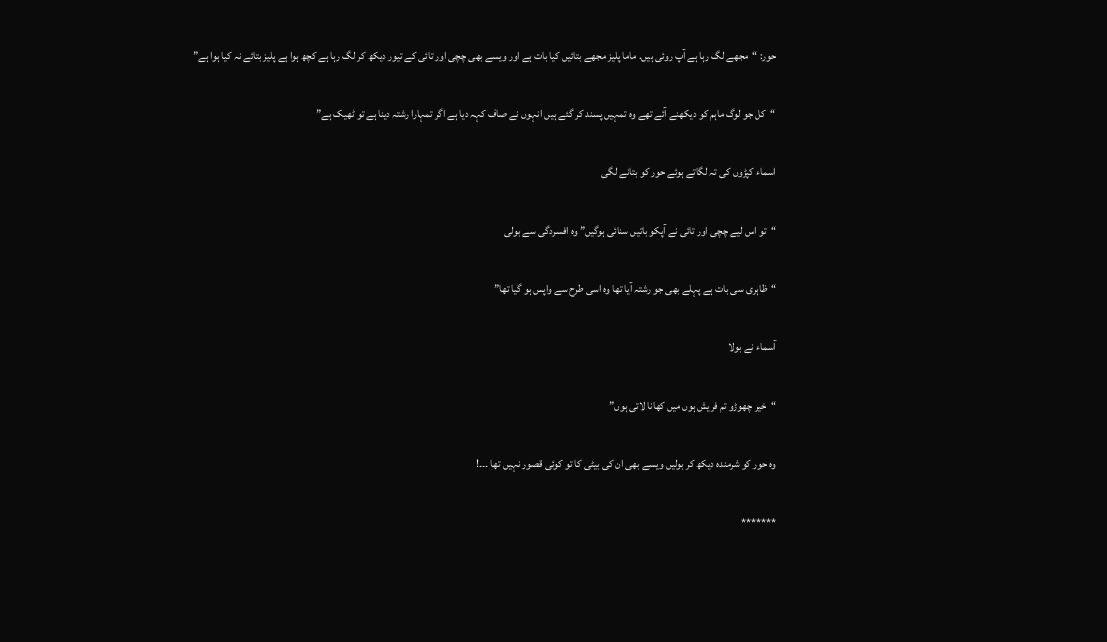حور: “مجھے لگ رہا ہے آپ روئی ہیں. ماما پلیز مجھے بتائیں کیا بات ہے اور ویسے بھی چچی اور تائی کے تیور دیکھ کر لگ رہا ہے کچھ ہوا ہے پلیز بتائے نہ کیا ہوا ہے”

“کل جو لوگ ماہم کو دیکھنے آئے تھے وہ تمہیں پسند کر گئے ہیں انہوں نے صاف کہہ دیا ہے اگر تمہارا رشتہ دینا ہے تو ٹھیک ہے”

اسماء کپڑوں کی تہ لگاتے ہوئے حور کو بتانے لگی

“تو اس لیے چچی اور تائی نے آپکو باتیں سنائی ہوگیں” وہ افسردگی سے بولی

“ظاہری سی بات ہے پہلے بھی جو رشتہ آیا تھا وہ اسی طرح سے واپس ہو گیا تھا”

آسماء نے بولا

“خیر چھوڑو تم فریش ہوں میں کھانا لاتی ہوں”

وہ حور کو شرمندہ دیکھ کر بولیں ویسے بھی ان کی بیٹی کا تو کوئی قصور نہیں تھا ۔۔۔!

*******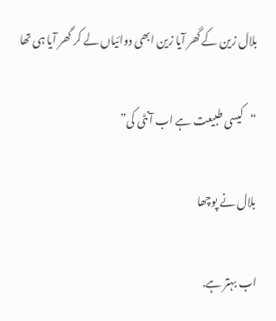بلال زین کے گھر آیا زین ابھی دوائیاں لے کر گھر آیا ہی تھا

“کیسی طبیعت ہے اب آنٹی کی”

بلال نے پوچھا

اب بہتر ہے.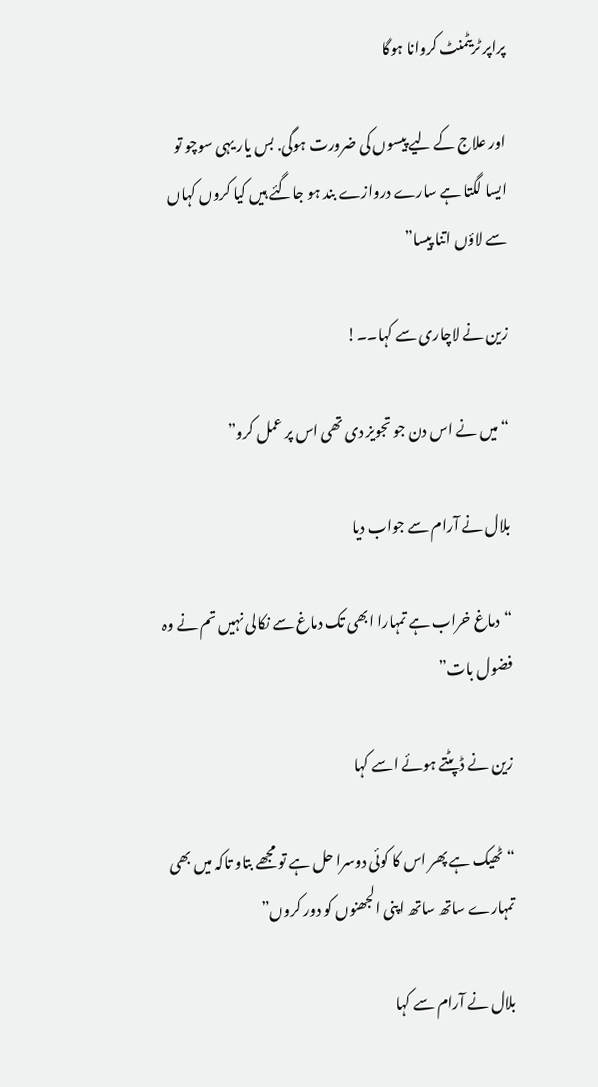پراپر ٹریٹمنٹ کروانا ہوگا

اور علاج کے لیے پیسوں کی ضرورت ہوگی. بس یار یہی سوچو تو ایسا لگتا ہے سارے دروازے بند ہو جاگئے ہیں کیا کروں کہاں سے لاؤں اتنا پیسا”

زین نے لاچاری سے کہا۔۔!

“میں نے اس دن جو تجویز دی تھی اس پر عمل کرو”

بلال نے آرام سے جواب دیا

“دماغ خراب ہے تمہارا ابھی تک دماغ سے نکالی نہیں تم نے وہ فضول بات”

زین نے ڈپٹتے ہوئے اسے کہا

“ٹھیک ہے پھر اس کا کوئی دوسرا حل ہے تو مجھے بتاو تاکہ میں بھی تمہارے ساتھ ساتھ اپنی الجھنوں کو دور کروں”

بلال نے آرام سے کہا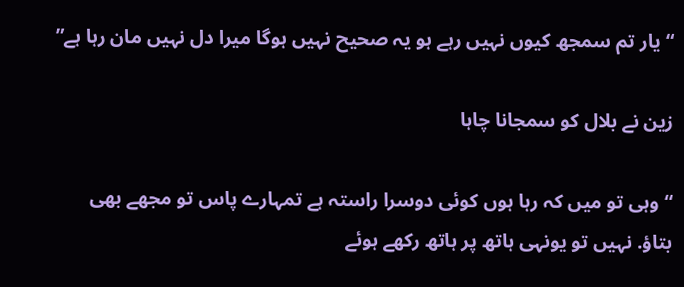“یار تم سمجھ کیوں نہیں رہے ہو یہ صحیح نہیں ہوگا میرا دل نہیں مان رہا ہے”

زین نے بلال کو سمجانا چاہا

“وہی تو میں کہ رہا ہوں کوئی دوسرا راستہ ہے تمہارے پاس تو مجھے بھی بتاؤ. نہیں تو یونہی ہاتھ پر ہاتھ رکھے ہوئے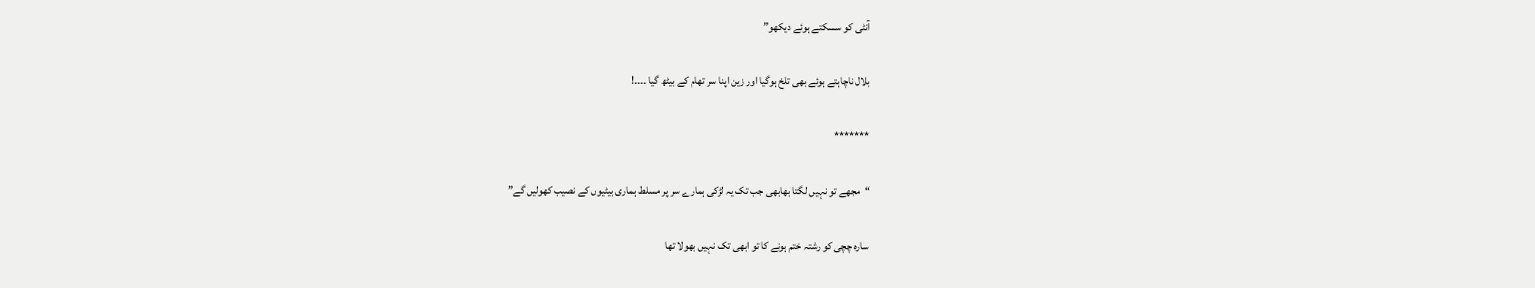آنٹی کو سسکتے ہوئے دیکھو”

بلال ناچاہتے ہوئے بھی تلخ ہوگیا اور زین اپنا سر تھام کے بیٹھ گیا ۔۔۔۔!

*******

“مجھے تو نہیں لگتا بھابھی جب تک یہ لڑکی ہمارے سر پر مسلط ہماری بیٹیوں کے نصیب کھولیں گے”

سارہ چچی کو رشتہ ختم ہونے کا تو ابھی تک نہیں بھولا تھا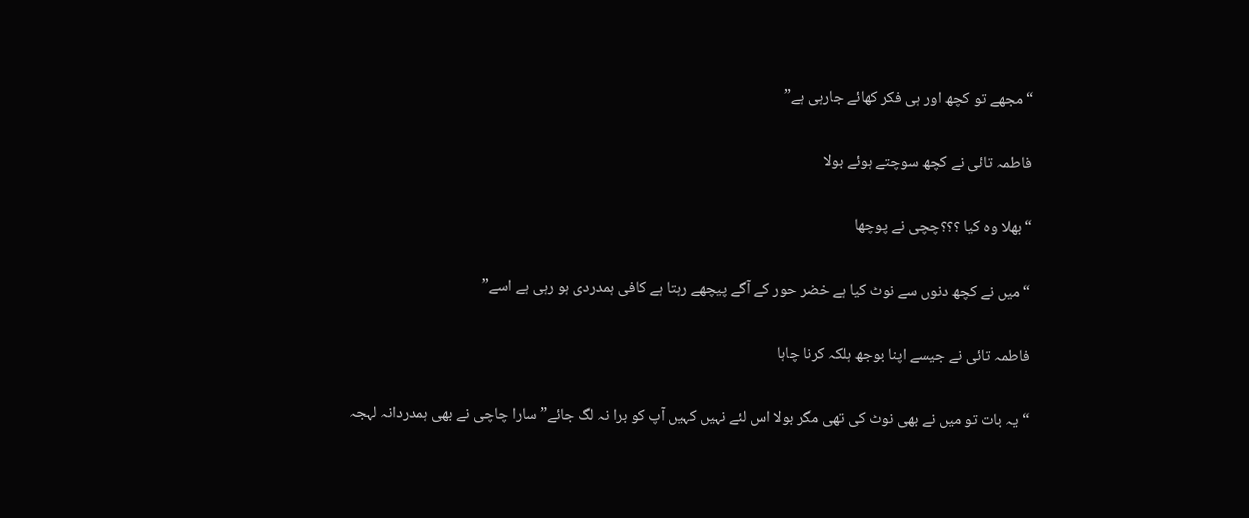“مجھے تو کچھ اور ہی فکر کھائے جارہی ہے”

فاطمہ تائی نے کچھ سوچتے ہوئے بولا

“بھلا وہ کیا ؟؟؟چچی نے پوچھا

“میں نے کچھ دنوں سے نوٹ کیا ہے خضر حور کے آگے پیچھے رہتا ہے کافی ہمدردی ہو رہی ہے اسے”

فاطمہ تائی نے جیسے اپنا بوجھ ہلکہ کرنا چاہا

“یہ بات تو میں نے بھی نوٹ کی تھی مگر بولا اس لئے نہیں کہیں آپ کو برا نہ لگ جائے” سارا چاچی نے بھی ہمدردانہ لہجہ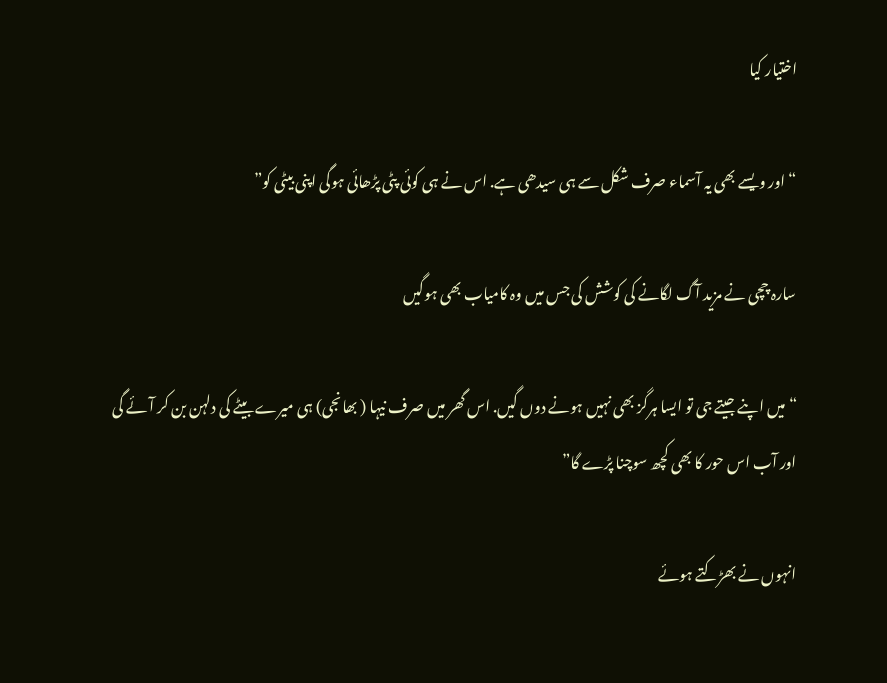اختیار کیا

“اور ویسے بھی یہ آسماء صرف شکل سے ہی سیدھی ہے. اس نے ہی کوئی پٹی پڑھائی ہوگی اپنی بیٹی کو”

سارہ چچی نے مزید آگ لگانے کی کوشش کی جس میں وہ کامیاب بھی ہوگیں

“میں اپنے جیتے جی تو ایسا ہرگز بھی نہیں ہونے دوں گیں. اس گھر میں صرف نیہا ( بھانجی) ہی میرے بیٹے کی دلہن بن کر آئے گی اور آب اس حور کا بھی کچھ سوچنا پڑے گا”

انہوں نے بھڑکتے ہوئے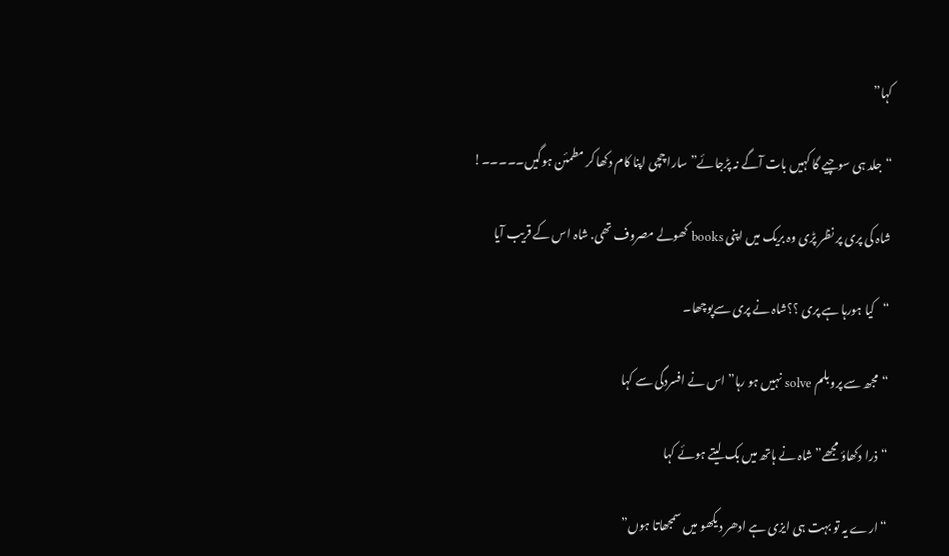کہا”

“جلد ہی سوچیے گا کہیں بات آگے نہ پڑجائے” سارا چچی اپنا کام دکھا کر مطمئن ہوگیں۔۔۔۔۔!

شاہ کی پری پر نظر پڑی وہ بریک میں اپنی books کھولے مصروف تھی. شاہ اس کے قریب آیا

“کیا ہورہا ہے پری ؟؟شاہ نے پری سےپوچھا۔

“مجھ سے پروبلم solve نہیں ہو رہا” اس نے افسردگی سے کہا

“ذرا دکھاؤ مجھے” شاہ نے ہاتھ میں بک لیتے ہوئے کہا

“ارے یہ تو بہت ہی ایزی ہے ادھر دیکھو میں سمجھاتا ہوں”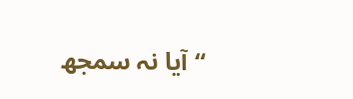“آیا نہ سمجھ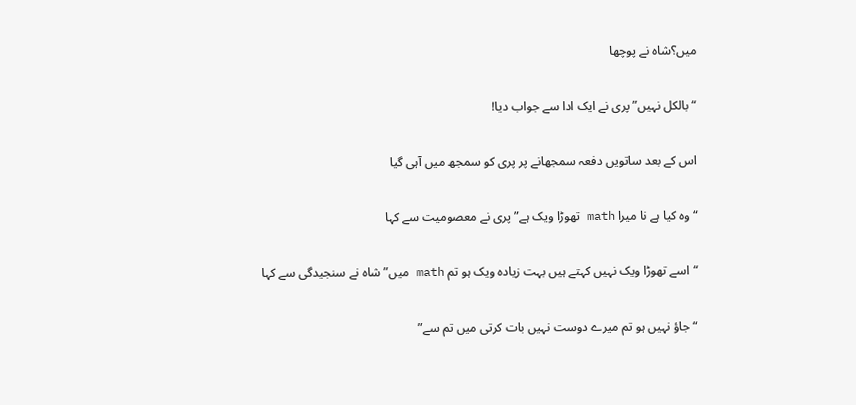میں؟شاہ نے پوچھا

“بالکل نہیں” پری نے ایک ادا سے جواب دیا!

اس کے بعد ساتویں دفعہ سمجھانے پر پری کو سمجھ میں آہی گیا

“وہ کیا ہے نا میرا math تھوڑا ویک ہے” پری نے معصومیت سے کہا

“اسے تھوڑا ویک نہیں کہتے ہیں بہت زیادہ ویک ہو تم math میں” شاہ نے سنجیدگی سے کہا

“جاؤ نہیں ہو تم میرے دوست نہیں بات کرتی میں تم سے”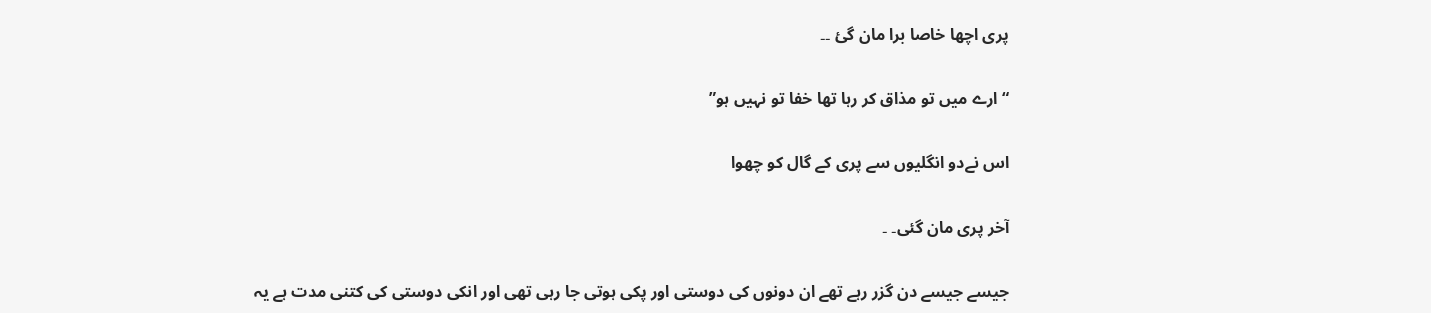پری اچھا خاصا برا مان گئ ۔۔

“ارے میں تو مذاق کر رہا تھا خفا تو نہیں ہو”

اس نےدو انگلیوں سے پری کے گال کو چھوا

آخر پری مان گئی۔ ۔

جیسے جیسے دن گزر رہے تھے ان دونوں کی دوستی اور پکی ہوتی جا رہی تھی اور انکی دوستی کی کتنی مدت ہے یہ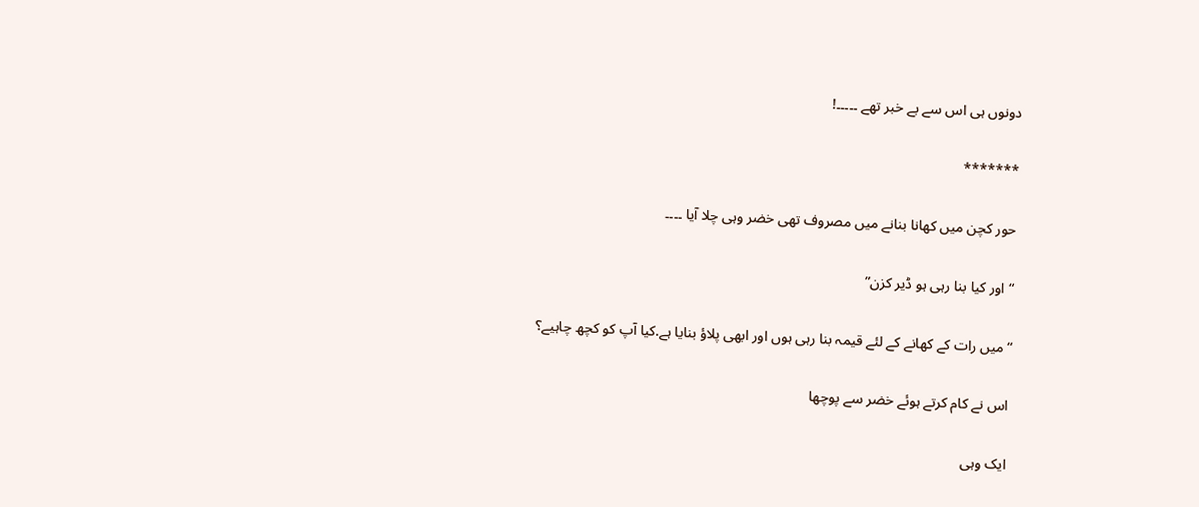دونوں ہی اس سے بے خبر تھے ۔۔۔۔۔!

*******

حور کچن میں کھانا بنانے میں مصروف تھی خضر وہی چلا آیا ۔۔۔۔

“اور کیا بنا رہی ہو ڈیر کزن”

“میں رات کے کھانے کے لئے قیمہ بنا رہی ہوں اور ابھی پلاؤ بنایا ہے.کیا آپ کو کچھ چاہیے؟

اس نے کام کرتے ہوئے خضر سے پوچھا

ایک وہی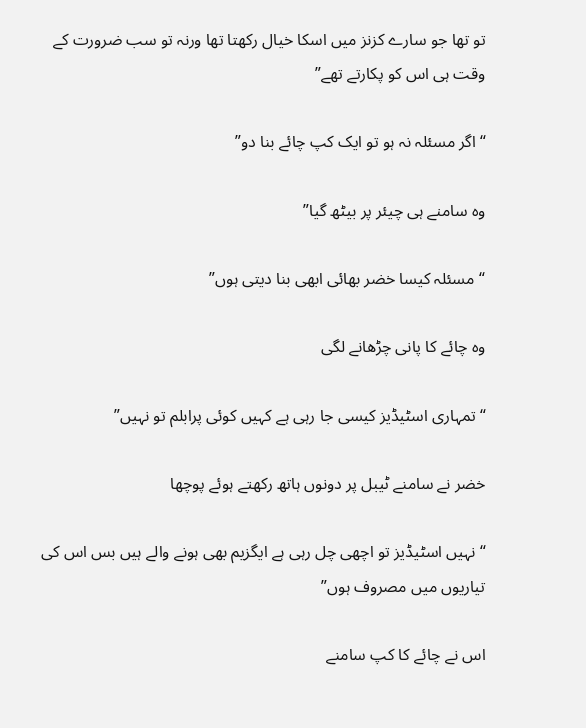تو تھا جو سارے کزنز میں اسکا خیال رکھتا تھا ورنہ تو سب ضرورت کے وقت ہی اس کو پکارتے تھے”

“اگر مسئلہ نہ ہو تو ایک کپ چائے بنا دو”

وہ سامنے ہی چیئر پر بیٹھ گیا”

“مسئلہ کیسا خضر بھائی ابھی بنا دیتی ہوں”

وہ چائے کا پانی چڑھانے لگی

“تمہاری اسٹیڈیز کیسی جا رہی ہے کہیں کوئی پرابلم تو نہیں”

خضر نے سامنے ٹیبل پر دونوں ہاتھ رکھتے ہوئے پوچھا

“نہیں اسٹیڈیز تو اچھی چل رہی ہے ایگزیم بھی ہونے والے ہیں بس اس کی تیاریوں میں مصروف ہوں”

اس نے چائے کا کپ سامنے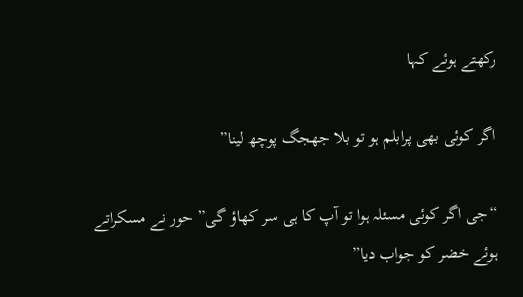رکھتے ہوئے کہا

اگر کوئی بھی پرابلم ہو تو بلا جھجگ پوچھ لینا”

“جی اگر کوئی مسئلہ ہوا تو آپ کا ہی سر کھاؤ گی” حور نے مسکراتے ہوئے خضر کو جواب دیا”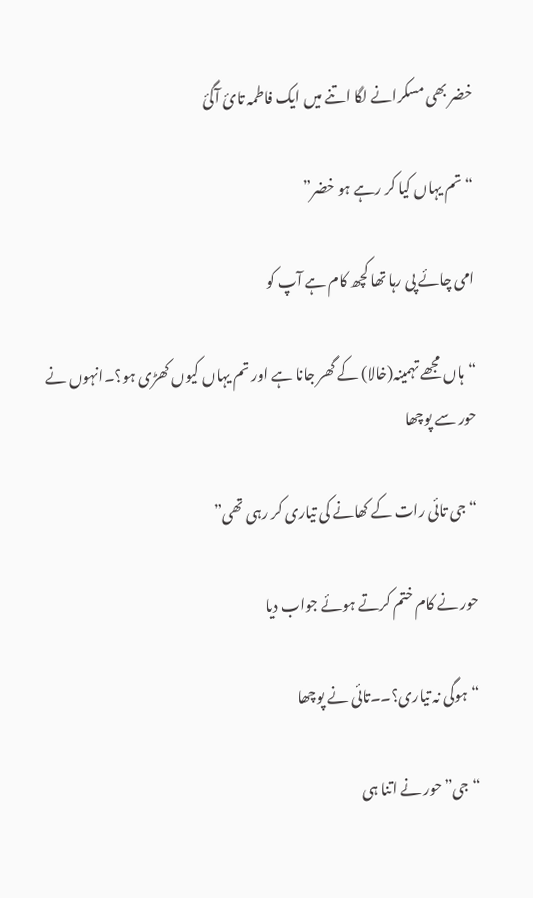خضر بھی مسکرانے لگا اتنے میں ایک فاطمہ تائ آگئ

“تم یہاں کیا کر رہے ہو خضر”

امی چائے پی رہا تھا کچھ کام ہے آپ کو

“ہاں مجھے تہمینہ(خالا) کے گھر جانا ہے اور تم یہاں کیوں کھڑی ہو؟۔انہوں نے حور سے پوچھا

“جی تائی رات کے کھانے کی تیاری کر رہی تھی”

حور نے کام ختم کرتے ہوئے جواب دیا

“ہوگی نہ تیاری؟۔۔تائی نے پوچھا

“جی”حور نے اتنا ہی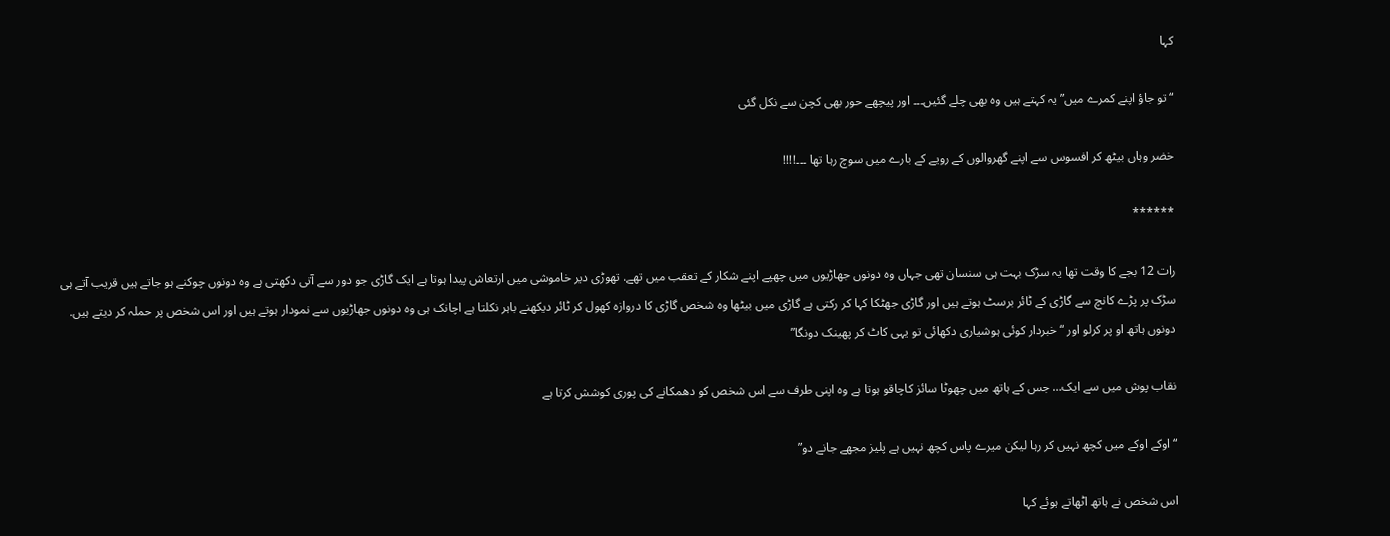کہا

“تو جاؤ اپنے کمرے میں” یہ کہتے ہیں وہ بھی چلے گئیں۔۔۔ اور پیچھے حور بھی کچن سے نکل گئی

خضر وہاں بیٹھ کر افسوس سے اپنے گھروالوں کے رویے کے بارے میں سوچ رہا تھا ۔۔۔!!!!

******

رات 12 بجے کا وقت تھا یہ سڑک بہت ہی سنسان تھی جہاں وہ دونوں جھاڑیوں میں چھپے اپنے شکار کے تعقب میں تھے. تھوڑی دیر خاموشی میں ارتعاش پیدا ہوتا ہے ایک گاڑی جو دور سے آتی دکھتی ہے وہ دونوں چوکنے ہو جاتے ہیں قریب آتے ہی سڑک پر پڑے کانچ سے گاڑی کے ٹائر برسٹ ہوتے ہیں اور گاڑی جھٹکا کہا کر رکتی ہے گاڑی میں بیٹھا وہ شخص گاڑی کا دروازہ کھول کر ٹائر دیکھنے باہر نکلتا ہے اچانک ہی وہ دونوں جھاڑیوں سے نمودار ہوتے ہیں اور اس شخص پر حملہ کر دیتے ہیں. دونوں ہاتھ او پر کرلو اور “خبردار کوئی ہوشیاری دکھائی تو یہی کاٹ کر پھینک دونگا”

نقاب پوش میں سے ایک… جس کے ہاتھ میں چھوٹا سائز کاچاقو ہوتا ہے وہ اپنی طرف سے اس شخص کو دھمکانے کی پوری کوشش کرتا ہے

“اوکے اوکے میں کچھ نہیں کر رہا لیکن میرے پاس کچھ نہیں ہے پلیز مجھے جانے دو”

اس شخص نے ہاتھ اٹھاتے ہوئے کہا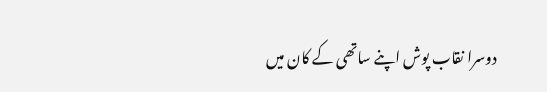دوسرا نقاب پوش اپنے ساتھی کے کان میں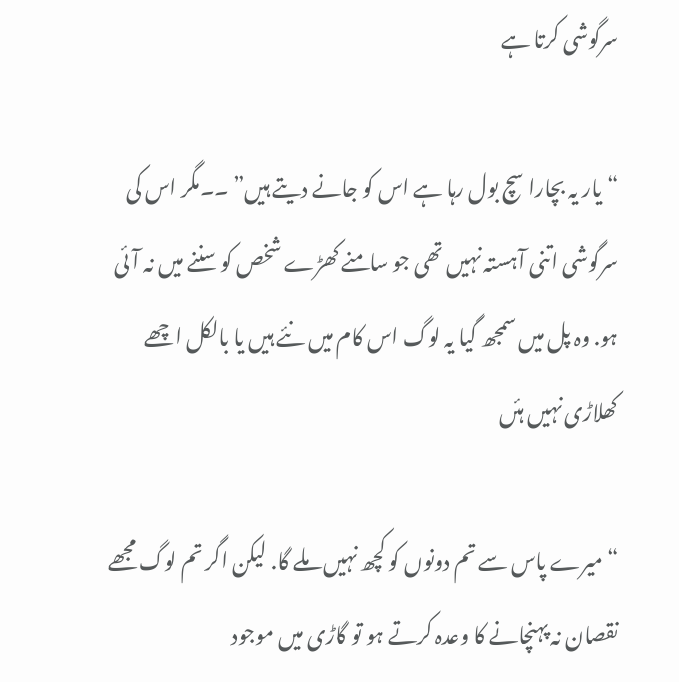سرگوشی کرتا ہے

“یار یہ بچارا سچ بول رہا ہے اس کو جانے دیتے ہیں” ۔۔مگر اس کی سرگوشی اتنی آہستہ نہیں تھی جو سامنے کھڑے شخص کو سننے میں نہ آئی ہو. وہ پل میں سمجھ گیا یہ لوگ اس کام میں نئے ہیں یا بالکل اچھے کھلاڑی نہیں ہئں

“میرے پاس سے تم دونوں کو کچھ نہیں ملے گا. لیکن اگر تم لوگ مجھے نقصان نہ پہنچانے کا وعدہ کرتے ہو تو گاڑی میں موجود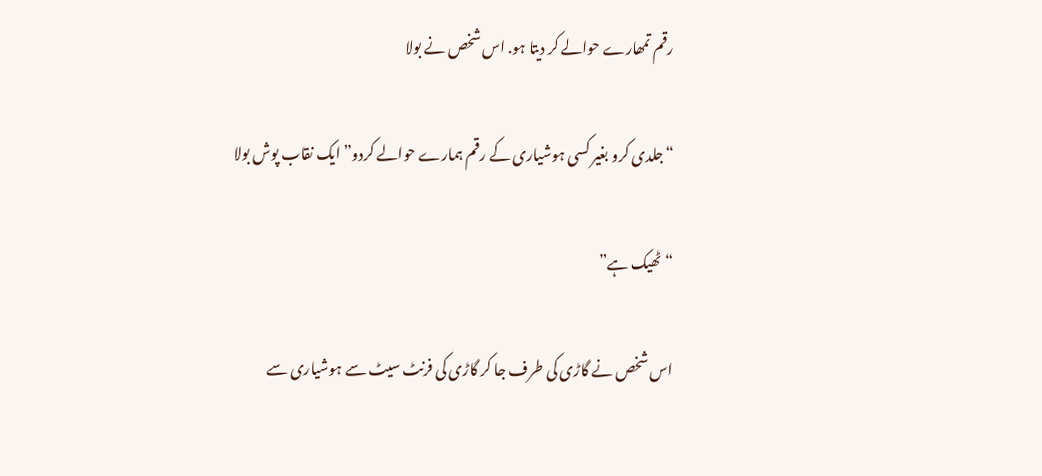رقم تمھارے حوالے کر دیتا ہو. اس شخص نے بولا

“جلدی کرو بغیر کسی ہوشیاری کے رقم ہمارے حوالے کردو” ایک نقاب پوش بولا

“ٹھیک ہے”

اس شخص نے گاڑی کی طرف جا کر گاڑی کی فرنٹ سیٹ سے ہوشیاری سے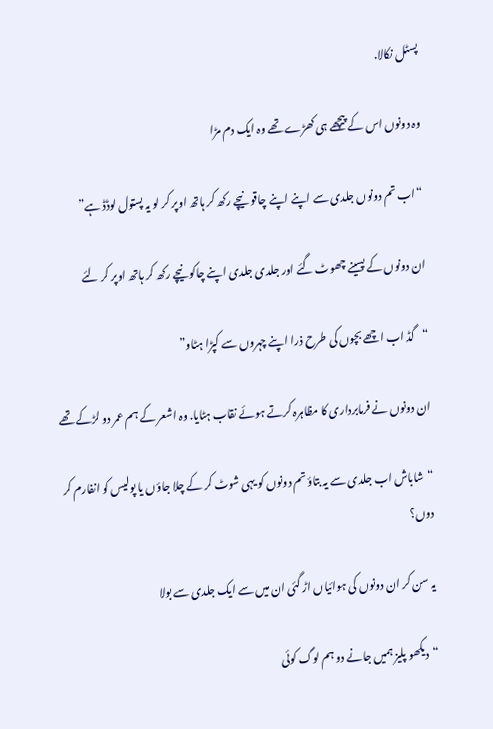پسٹل نکالا.

وہ دونوں اس کے پیچھے ہی کھڑے تھے وہ ایک دم مڑا

“اب تم دونوں جلدی سے اپنے اپنے چاقو نیچے رکھ کر ہاتھ اوپر کر لو یہ پستول لوڈڈ ہے”

ان دونوں کے پسینے چھوٹ گئے اور جلدی جلدی اپنے چاکو نیچے رکھ کر ہاتھ اوپر کر لئے

“گڈ اب اچھے بچوں کی طرح ذرا اپنے چہروں سے کپڑا ہٹاو”

ان دونوں نے فرمابرداری کا مظاہرہ کرتے ہوئے نقاب ہٹایا. وہ اشعر کے ہم عمر دو لڑکے تھے

“شاباش اب جلدی سے یہ بتاؤ تم دونوں کو یہی شوٹ کر کے چلا جاؤں یا پولیس کو انفارم کر دوں؟

یہ سن کر ان دونوں کی ہوائیاں اڑ گئی ان میں سے ایک جلدی سے بولا

“دیکھو پلیز ہمیں جانے دو ہم لوگ کوئی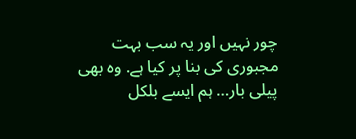چور نہیں اور یہ سب بہت مجبوری کی بنا پر کیا ہے. وہ بھی پیلی بار… ہم ایسے بلکل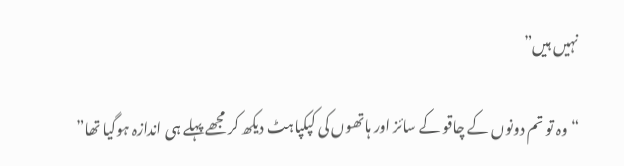نہیں ہیں”

“وہ تو تم دونوں کے چاقو کے سائز اور ہاتھوں کی کپکپاہٹ دیکھ کر مجھے پہلے ہی اندازہ ہوگیا تھا”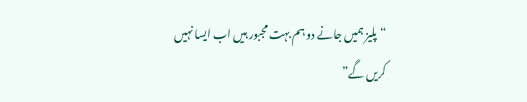“پلیز ہمیں جانے دو ہم بہت مجبور ہیں اب ایسا نہیں کریں گے”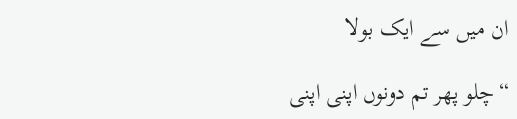ان میں سے ایک بولا

“چلو پھر تم دونوں اپنی اپنی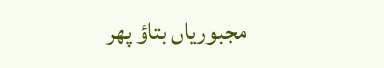مجبوریاں بتاؤ پھر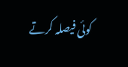کوئی فیصلہ کرتے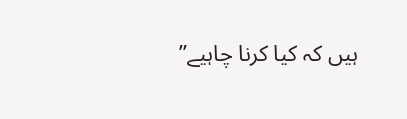ہیں کہ کیا کرنا چاہیے”